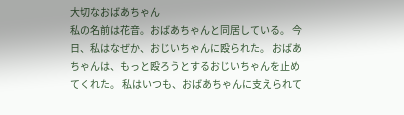大切なおばあちゃん
私の名前は花音。おばあちゃんと同居している。 今日、私はなぜか、おじいちゃんに殴られた。 おばあちゃんは、もっと殴ろうとするおじいちゃんを止めてくれた。 私はいつも、おばあちゃんに支えられて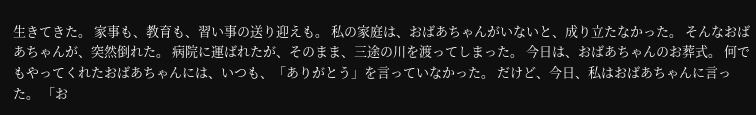生きてきた。 家事も、教育も、習い事の送り迎えも。 私の家庭は、おばあちゃんがいないと、成り立たなかった。 そんなおばあちゃんが、突然倒れた。 病院に運ばれたが、そのまま、三途の川を渡ってしまった。 今日は、おばあちゃんのお葬式。 何でもやってくれたおばあちゃんには、いつも、「ありがとう」を言っていなかった。 だけど、今日、私はおばあちゃんに言った。 「お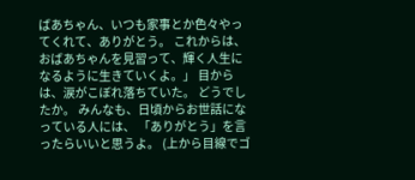ばあちゃん、いつも家事とか色々やってくれて、ありがとう。 これからは、おばあちゃんを見習って、輝く人生になるように生きていくよ。」 目からは、涙がこぼれ落ちていた。 どうでしたか。 みんなも、日頃からお世話になっている人には、 「ありがとう」を言ったらいいと思うよ。 (上から目線でゴ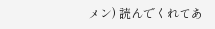メン) 読んでくれてあ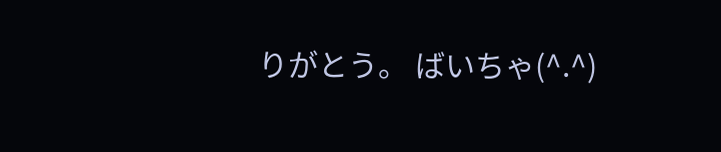りがとう。 ばいちゃ(^.^)